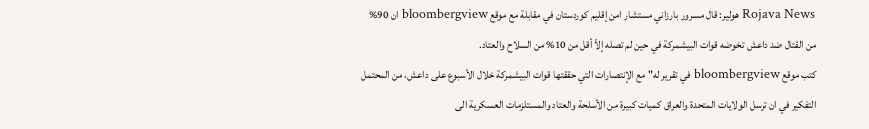Rojava News هولير: قال مسرور بارزاني مستشار امن إقليم كوردستان في مقابلة مع موقع bloombergview ان 90% من القتال ضد داعش تخوضه قوات البيشمركة في حين لم تصله إلاّ أقل من 10% من السلاح والعتاد.
كتب موقع bloombergview في تقرير له" مع الإنتصارات التي حققتها قوات البيشمركة خلال الأسبوع على داعش، من المحتمل التفكير في ان ترسل الولايات المتحدة والعراق كميات كبيرة من الأسلحة والعتاد والمستلزمات العسكرية الى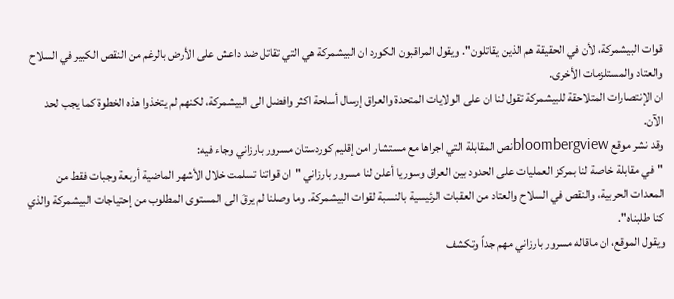قوات البيشمركة، لأن في الحقيقة هم الذين يقاتلون". ويقول المراقبون الكورد ان البيشمركة هي التي تقاتل ضد داعش على الأرض بالرغم من النقص الكبير في السلاح والعتاد والمستلزمات الأخرى.
ان الإنتصارات المتلاحقة للبيشمركة تقول لنا ان على الولايات المتحدة والعراق إرسال أسلحة اكثر وافضل الى البيشمركة، لكنهم لم يتخذوا هذه الخطوة كما يجب لحد الآن.
وقد نشر موقع bloombergviewنص المقابلة التي اجراها مع مستشار امن إقليم كوردستان مسرور بارزاني وجاء فيه:
"في مقابلة خاصة لنا بمركز العمليات على الحدود بين العراق وسوريا أعلن لنا مسرور بارزاني "ان قواتنا تسلمت خلال الأشهر الماضية أربعة وجبات فقط من المعدات الحربية، والنقص في السلاح والعتاد من العقبات الرئيسية بالنسبة لقوات البيشمركة. وما وصلنا لم يرقَ الى المستوى المطلوب من إحتياجات البيشمركة والذي كنا طلبناه".
ويقول الموقع، ان ماقاله مسرور بارزاني مهم جداً وتكشف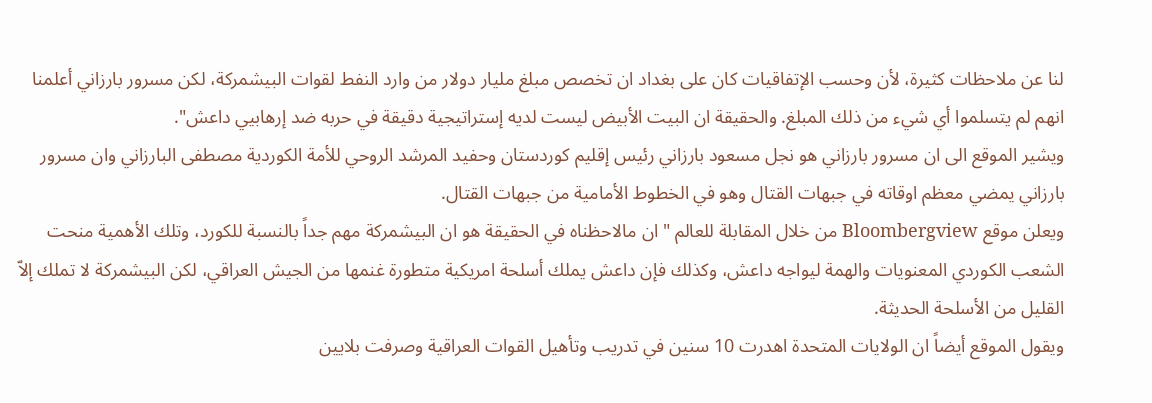لنا عن ملاحظات كثيرة، لأن وحسب الإتفاقيات كان على بغداد ان تخصص مبلغ مليار دولار من وارد النفط لقوات البيشمركة، لكن مسرور بارزاني أعلمنا انهم لم يتسلموا أي شيء من ذلك المبلغ. والحقيقة ان البيت الأبيض ليست لديه إستراتيجية دقيقة في حربه ضد إرهابيي داعش".
ويشير الموقع الى ان مسرور بارزاني هو نجل مسعود بارزاني رئيس إقليم كوردستان وحفيد المرشد الروحي للأمة الكوردية مصطفى البارزاني وان مسرور بارزاني يمضي معظم اوقاته في جبهات القتال وهو في الخطوط الأمامية من جبهات القتال.
ويعلن موقع Bloombergview من خلال المقابلة للعالم " ان مالاحظناه في الحقيقة هو ان البيشمركة مهم جداً بالنسبة للكورد، وتلك الأهمية منحت الشعب الكوردي المعنويات والهمة ليواجه داعش، وكذلك فإن داعش يملك أسلحة امريكية متطورة غنمها من الجيش العراقي، لكن البيشمركة لا تملك إلاّ القليل من الأسلحة الحديثة.
ويقول الموقع أيضاً ان الولايات المتحدة اهدرت 10 سنين في تدريب وتأهيل القوات العراقية وصرفت بلايين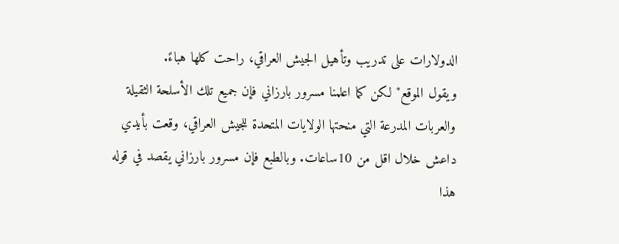الدولارات على تدريب وتأهيل الجيش العراقي، راحت كلها هباءً.
ويقول الموقع" لكن كما اعلمنا مسرور بارزاني فإن جميع تلك الأسلحة الثقيلة والعربات المدرعة التي منحتها الولايات المتحدة للجيش العراقي، وقعت بأيدي داعش خلال اقل من 10ساعات. وبالطبع فإن مسرور بارزاني يقصد في قوله هذا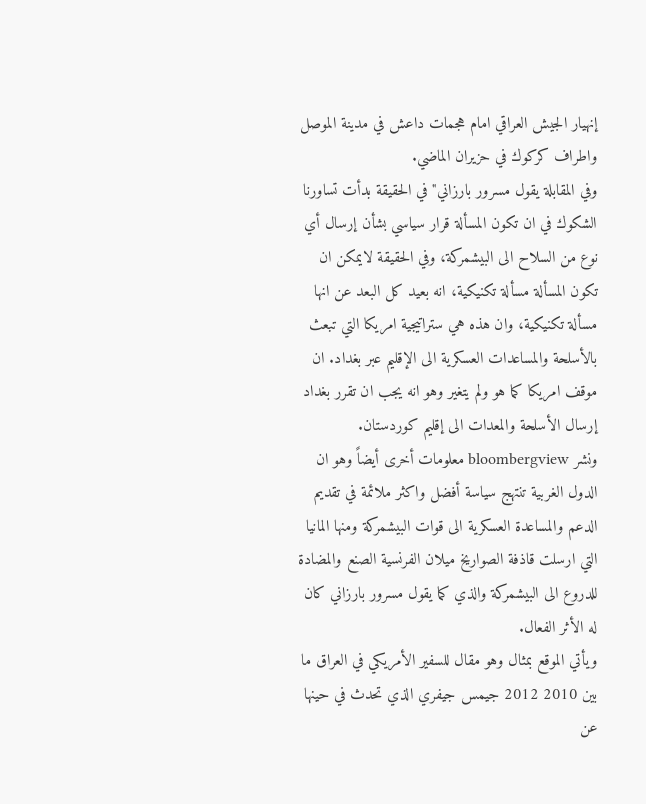إنهيار الجيش العراقي امام هجمات داعش في مدينة الموصل واطراف كركوك في حزيران الماضي.
وفي المقابلة يقول مسرور بارزاني" في الحقيقة بدأت تساورنا الشكوك في ان تكون المسألة قرار سياسي بشأن إرسال أي نوع من السلاح الى البيشمركة، وفي الحقيقة لايمكن ان تكون المسألة مسألة تكنيكية، انه بعيد كل البعد عن انها مسألة تكنيكية، وان هذه هي ستراتيجية امريكا التي تبعث بالأسلحة والمساعدات العسكرية الى الإقليم عبر بغداد. ان موقف امريكا كما هو ولم يتغير وهو انه يجب ان تقرر بغداد إرسال الأسلحة والمعدات الى إقليم كوردستان.
ونشر bloombergview معلومات أخرى أيضاً وهو ان الدول الغربية تنتهج سياسة أفضل واكثر ملائمة في تقديم الدعم والمساعدة العسكرية الى قوات البيشمركة ومنها المانيا التي ارسلت قاذفة الصواريخ ميلان الفرنسية الصنع والمضادة للدروع الى البيشمركة والذي كما يقول مسرور بارزاني كان له الأثر الفعال.
ويأتي الموقع بمثال وهو مقال للسفير الأمريكي في العراق ما بين 2010 2012 جيمس جيفري الذي تحدث في حينها عن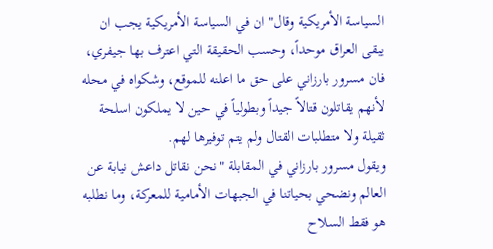السياسة الأمريكية وقال" ان في السياسة الأمريكية يجب ان يبقى العراق موحداً، وحسب الحقيقة التي اعترف بها جيفري، فان مسرور بارزاني على حق ما اعلنه للموقع، وشكواه في محله لأنهم يقاتلون قتالاً جيداً وبطولياً في حين لا يملكون اسلحة ثقيلة ولا متطلبات القتال ولم يتم توفيرها لهم.
ويقول مسرور بارزاني في المقابلة "نحن نقاتل داعش نيابة عن العالم ونضحي بحياتنا في الجبهات الأمامية للمعركة، وما نطلبه هو فقط السلاح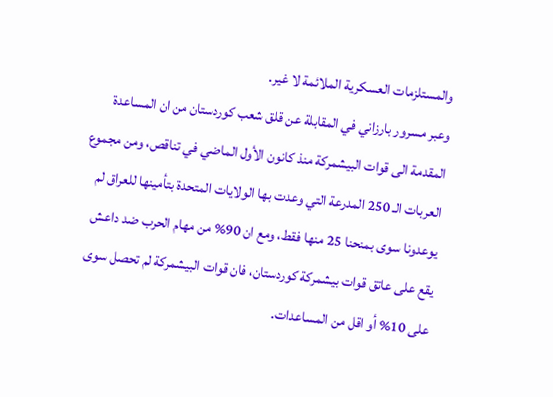والمستلزمات العسكرية الملائمة لا غير.
وعبر مسرور بارزاني في المقابلة عن قلق شعب كوردستان من ان المساعدة المقدمة الى قوات البيشمركة منذ كانون الأول الماضي في تناقص، ومن مجموع العربات الـ 250 المدرعة التي وعدت بها الولايات المتحدة بتأمينها للعراق لم يوعدونا سوى بمنحنا 25 منها فقط، ومع ان 90% من مهام الحرب ضد داعش يقع على عاتق قوات بيشمركة كوردستان، فان قوات البيشمركة لم تحصل سوى على 10% أو اقل من المساعدات.